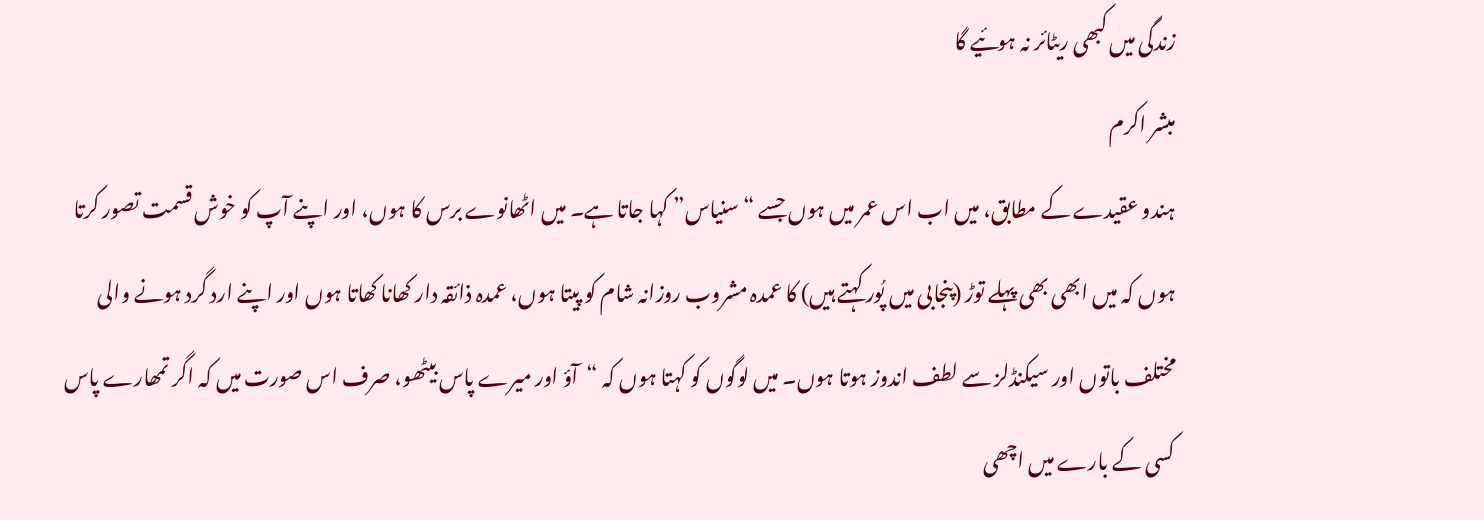زندگی میں کبھی ریٹائر نہ ہوئیے گا
مبشر اکرم
ہندو عقیدے کے مطابق، میں اب اس عمر میں ہوں جسے “سنیاس” کہا جاتا ہے۔ میں اٹھانوے برس کا ہوں، اور اپنے آپ کو خوش قسمت تصور کرتا ہوں کہ میں ابھی بھی پہلے توڑ (پنجابی میں پُور کہتے ہیں) کا عمدہ مشروب روزانہ شام کو پیتا ہوں، عمدہ ذائقہ دار کھانا کھاتا ہوں اور اپنے ارد گرد ہونے والی مختلف باتوں اور سیکنڈلز سے لطف اندوز ہوتا ہوں۔ میں لوگوں کو کہتا ہوں کہ “آؤ اور میرے پاس بیٹھو، صرف اس صورت میں کہ اگر تمھارے پاس کسی کے بارے میں اچھی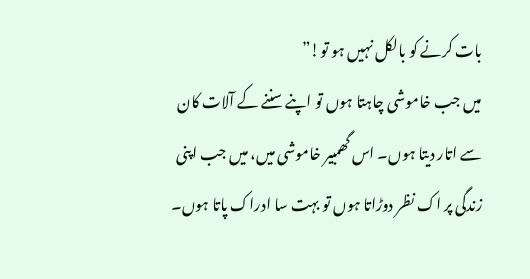بات کرنے کو بالکل نہیں ہو تو!”
میں جب خاموشی چاہتا ہوں تو اپنے سننے کے آلات کان سے اتار دیتا ہوں۔ اس گھمبیر خاموشی میں، میں جب اپنی زندگی پر اک نظر دوڑاتا ہوں تو بہت سا ادراک پاتا ہوں۔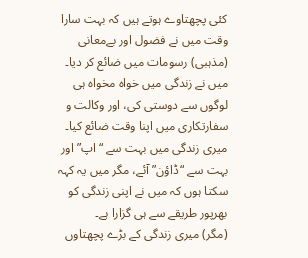کئی پچھتاوے ہوتے ہیں کہ بہت سارا وقت میں نے فضول اور بےمعانی (مذہبی) رسومات میں ضائع کر دیا۔ میں نے زندگی میں خواہ مخواہ ہی لوگوں سے دوستی کی، اور وکالت و سفارتکاری میں اپنا وقت ضائع کیا۔
میری زندگی میں بہت سے “اپ” اور بہت سے “ڈاؤن” آئے، مگر میں یہ کہہ سکتا ہوں کہ میں نے اپنی زندگی کو بھرپور طریقے سے ہی گزارا ہے۔
(مگر) میری زندگی کے بڑے پچھتاوں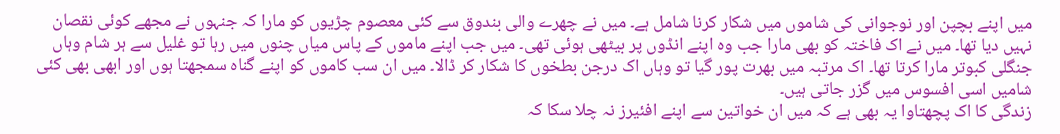میں اپنے بچپن اور نوجوانی کی شاموں میں شکار کرنا شامل ہے۔ میں نے چھرے والی بندوق سے کئی معصوم چڑیوں کو مارا کہ جنہوں نے مجھے کوئی نقصان نہیں دیا تھا۔ میں نے اک فاختہ کو بھی مارا جب وہ اپنے انڈوں پر بیٹھی ہوئی تھی۔ میں جب اپنے ماموں کے پاس میاں چنوں میں رہا تو غلیل سے ہر شام وہاں جنگلی کبوتر مارا کرتا تھا۔ اک مرتبہ میں بھرت پور گیا تو وہاں اک درجن بطخوں کا شکار کر ڈالا۔ میں ان سب کاموں کو اپنے گناہ سمجھتا ہوں اور ابھی بھی کئی شامیں اسی افسوس میں گزر جاتی ہیں۔
زندگی کا اک پچھتاوا یہ بھی ہے کہ میں ان خواتین سے اپنے افئیرز نہ چلا سکا کہ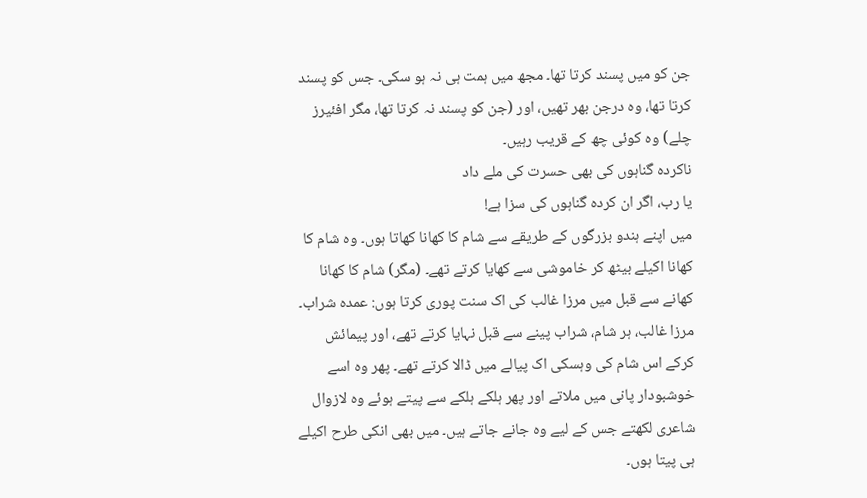جن کو میں پسند کرتا تھا۔ مجھ میں ہمت ہی نہ ہو سکی۔ جس کو پسند کرتا تھا، وہ درجن بھر تھیں، اور (جن کو پسند نہ کرتا تھا، مگر افئیرز چلے) وہ کوئی چھ کے قریب رہیں۔
ناکردہ گناہوں کی بھی حسرت کی ملے داد
یا رب، اگر ان کردہ گناہوں کی سزا ہے!
میں اپنے ہندو بزرگوں کے طریقے سے شام کا کھانا کھاتا ہوں۔ وہ شام کا کھانا اکیلے بیٹھ کر خاموشی سے کھایا کرتے تھے۔ (مگر) شام کا کھانا کھانے سے قبل میں مرزا غالب کی اک سنت پوری کرتا ہوں: عمدہ شراب۔ مرزا غالب، ہر شام، شراب پینے سے قبل نہایا کرتے تھے، اور پیمائش کرکے اس شام کی وہسکی اک پیالے میں ڈالا کرتے تھے۔ پھر وہ اسے خوشبودار پانی میں ملاتے اور پھر ہلکے ہلکے سے پیتے ہوئے وہ لازوال شاعری لکھتے جس کے لیے وہ جانے جاتے ہیں۔ میں بھی انکی طرح اکیلے ہی پیتا ہوں۔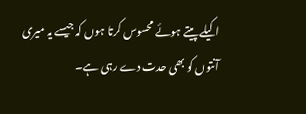اکیلے پیتے ہوئے محسوس کرتا ہوں کہ جیسے یہ میری آنتوں کو بھی حدت دے رہی ہے۔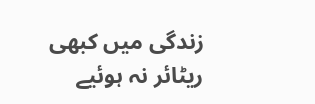زندگی میں کبھی ریٹائر نہ ہوئیے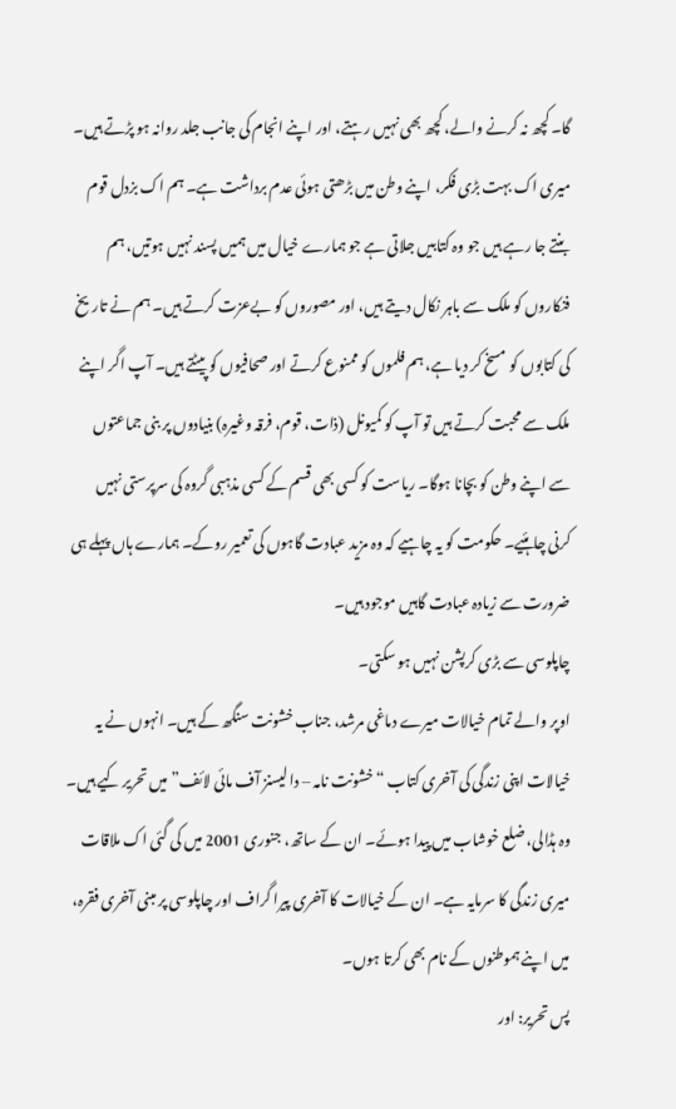گا۔ کچھ نہ کرنے والے، کچھ بھی نہیں رہتے، اور اپنے انجام کی جانب جلد روانہ ہو پڑتے ہیں۔
میری اک بہت بڑی فکر، اپنے وطن میں بڑھتی ہوئی عدم برداشت ہے۔ ہم اک بزدل قوم بنتے جا رہے ہیں جو وہ کتابیں جلاتی ہے جو ہمارے خیال میں ہمیں پسند نہیں ہوتیں، ہم فنکاروں کو ملک سے باہر نکال دیتے ہیں، اور مصوروں کو بےعزت کرتے ہیں۔ ہم نے تاریخ کی کتابوں کو مسخ کر دیا ہے، ہم فلموں کو ممنوع کرتے اور صحافیوں کو پیٹتے ہیں۔ آپ اگر اپنے ملک سے محبت کرتے ہیں تو آپ کو کمیونل (ذات، قوم، فرقہ وغیرہ) بنیادوں پر بنی جماعتوں سے اپنے وطن کو بچانا ہوگا۔ ریاست کو کسی بھی قسم کے کسی مذہبی گروہ کی سرپرستی نہیں کرنی چاہئیے۔ حکومت کو یہ چاہیے کہ وہ مزید عبادت گاہوں کی تعمیر روکے۔ ہمارے ہاں پہلے ہی ضرورت سے زیادہ عبادت گاہیں موجود ہیں۔
چاپلوسی سے بڑی کرپشن نہیں ہو سکتی۔
اوپر والے تمام خیالات میرے دماغی مرشد، جناب خشونت سنگھ کے ہیں۔ انہوں نے یہ خیالات اپنی زندگی کی آخری کتاب “خشونت نامہ – دا لیسنز آف مائی لائف” میں تحریر کیے ہیں۔ وہ ہڈالی، ضلع خوشاب میں پیدا ہوئے۔ ان کے ساتھ، جنوری 2001 میں کی گئی اک ملاقات میری زندگی کا سرمایہ ہے۔ ان کے خیالات کا آخری پیرا گراف اور چاپلوسی پر مبنی آخری فقرہ، میں اپنے ہموطنوں کے نام بھی کرتا ہوں۔
پس تحریر: اور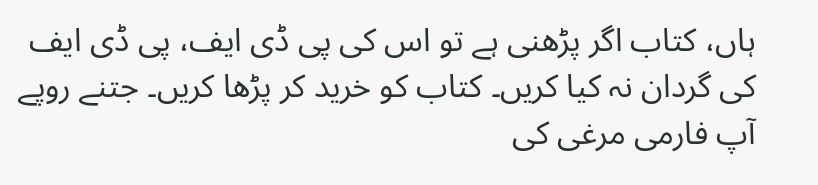ہاں، کتاب اگر پڑھنی ہے تو اس کی پی ڈی ایف، پی ڈی ایف کی گردان نہ کیا کریں۔ کتاب کو خرید کر پڑھا کریں۔ جتنے روپے آپ فارمی مرغی کی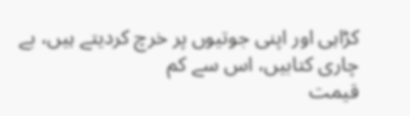کڑاہی اور اپنی جوتیوں پر خرچ کردیتے ہیں، بے چاری کتابیں، اس سے کم
قیمت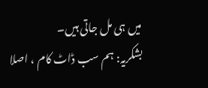میں ہی مل جاتی ہیں۔
بشکریہ: ہم سب ڈاٹ کام ، اصلا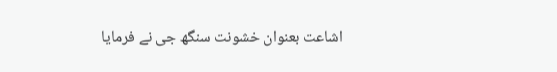اشاعت بعنوان خشونت سنگھ جی نے فرمایا